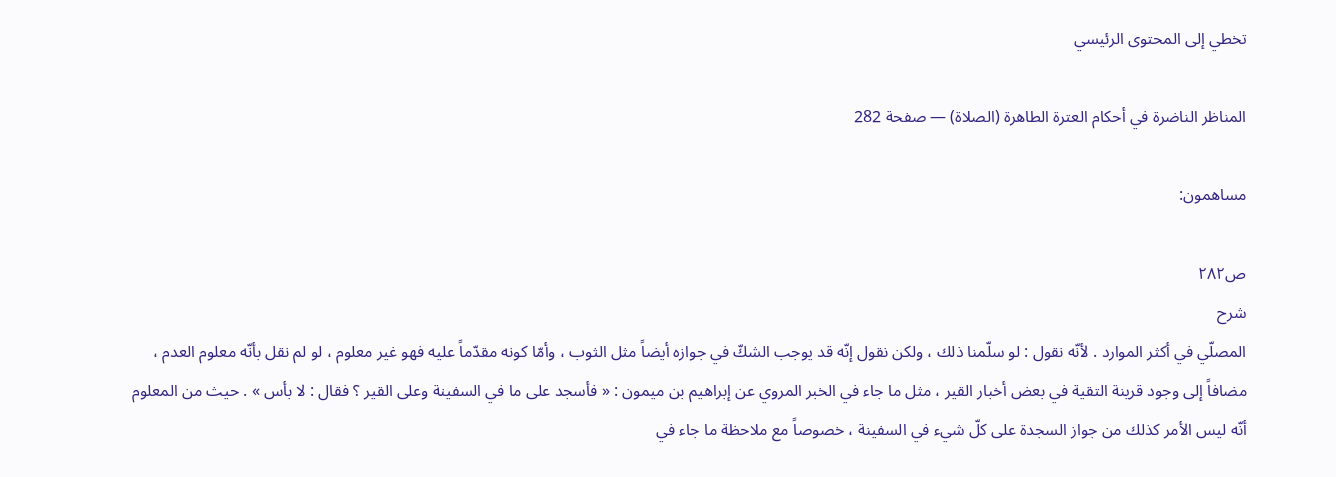تخطي إلى المحتوى الرئيسي

المناظر الناضرة في أحكام العترة الطاهرة (الصلاة) — صفحة 282

مساهمون:

ص٢٨٢
شرح
المصلّي في أكثر الموارد . لأنّه نقول : لو سلّمنا ذلك ، ولكن نقول إنّه قد يوجب الشكّ في جوازه أيضاً مثل الثوب ، وأمّا كونه مقدّماً عليه فهو غير معلوم ، لو لم نقل بأنّه معلوم العدم ، مضافاً إلى وجود قرينة التقية في بعض أخبار القير ، مثل ما جاء في الخبر المروي عن إبراهيم بن ميمون : « فأسجد على ما في السفينة وعلى القير ؟ فقال : لا بأس » . حيث من المعلوم أنّه ليس الأمر كذلك من جواز السجدة على كلّ شيء في السفينة ، خصوصاً مع ملاحظة ما جاء في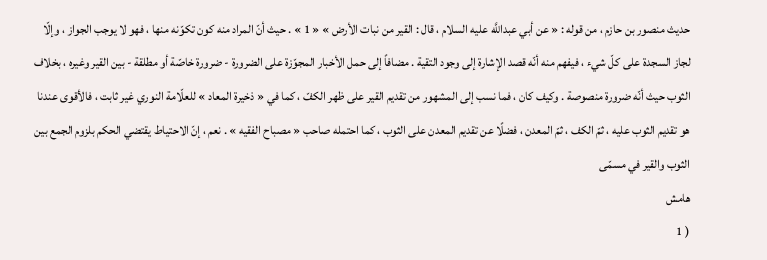حديث منصور بن حازم ، من قوله : « عن أبي عبداللَّه عليه السلام ، قال : القير من نبات الأرض » « 1 » . حيث أنّ المراد منه كون تكوّنه منها ، فهو لا يوجب الجواز ، وإلّا لجاز السجدة على كلّ شيء ، فيفهم منه أنّه قصد الإشارة إلى وجود التقية . مضافاً إلى حمل الأخبار المجوّزة على الضرورة - ضرورة خاصّة أو مطلقة - بين القير وغيره ، بخلاف الثوب حيث أنّه ضرورة منصوصة . وكيف كان ، فما نسب إلى المشهور من تقديم القير على ظهر الكفّ ، كما في « ذخيرة المعاد » للعلّامة النوري غير ثابت ، فالأقوى عندنا هو تقديم الثوب عليه ، ثمّ الكف ، ثمّ المعدن ، فضلًا عن تقديم المعدن على الثوب ، كما احتمله صاحب « مصباح الفقيه » . نعم ، إنّ الاحتياط يقتضي الحكم بلزوم الجمع بين الثوب والقير في مسمّى
هامش
( 1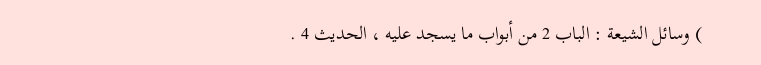) وسائل الشيعة : الباب 2 من أبواب ما يسجد عليه ، الحديث 4 .